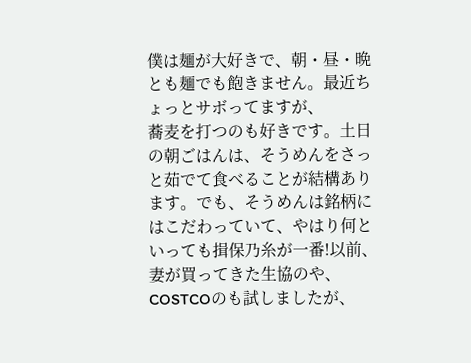僕は麺が大好きで、朝・昼・晩とも麺でも飽きません。最近ちょっとサボってますが、
蕎麦を打つのも好きです。土日の朝ごはんは、そうめんをさっと茹でて食べることが結構あります。でも、そうめんは銘柄にはこだわっていて、やはり何といっても揖保乃糸が一番!以前、妻が買ってきた生協のや、COSTCOのも試しましたが、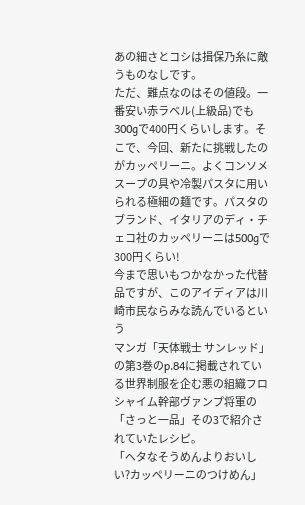あの細さとコシは揖保乃糸に敵うものなしです。
ただ、難点なのはその値段。一番安い赤ラベル(上級品)でも300gで400円くらいします。そこで、今回、新たに挑戦したのがカッペリーニ。よくコンソメスープの具や冷製パスタに用いられる極細の麺です。パスタのブランド、イタリアのディ・チェコ社のカッペリーニは500gで300円くらい!
今まで思いもつかなかった代替品ですが、このアイディアは川崎市民ならみな読んでいるという
マンガ「天体戦士 サンレッド」の第3巻のp.84に掲載されている世界制服を企む悪の組織フロシャイム幹部ヴァンプ将軍の「さっと一品」その3で紹介されていたレシピ。
「ヘタなそうめんよりおいしい?カッペリーニのつけめん」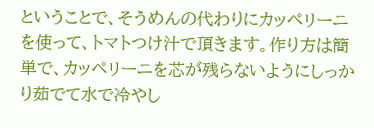ということで、そうめんの代わりにカッペリーニを使って、トマトつけ汁で頂きます。作り方は簡単で、カッペリーニを芯が残らないようにしっかり茹でて水で冷やし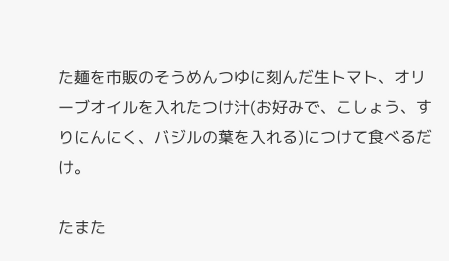た麺を市販のそうめんつゆに刻んだ生トマト、オリーブオイルを入れたつけ汁(お好みで、こしょう、すりにんにく、バジルの葉を入れる)につけて食べるだけ。

たまた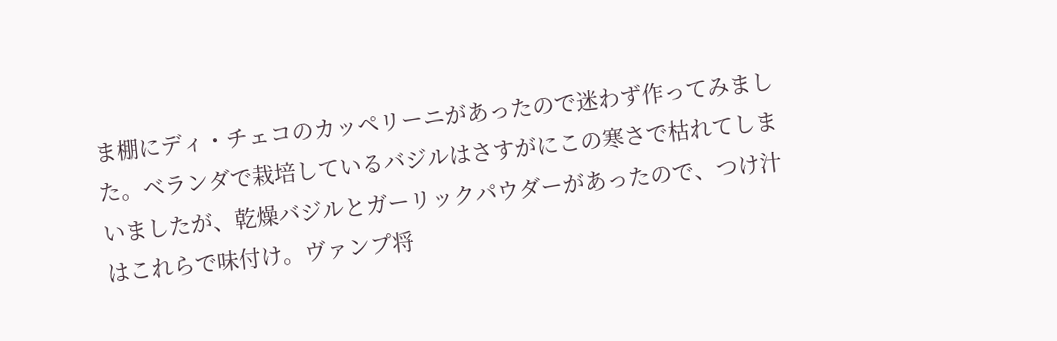ま棚にディ・チェコのカッペリーニがあったので迷わず作ってみました。ベランダで栽培しているバジルはさすがにこの寒さで枯れてしまいましたが、乾燥バジルとガーリックパウダーがあったので、つけ汁はこれらで味付け。ヴァンプ将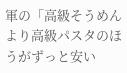軍の「高級そうめんより高級パスタのほうがずっと安い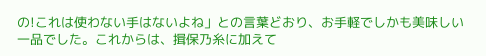の!これは使わない手はないよね」との言葉どおり、お手軽でしかも美味しい一品でした。これからは、揖保乃糸に加えて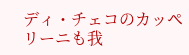ディ・チェコのカッペリーニも我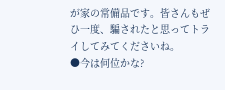が家の常備品です。皆さんもぜひ一度、騙されたと思ってトライしてみてくださいね。
●今は何位かな?